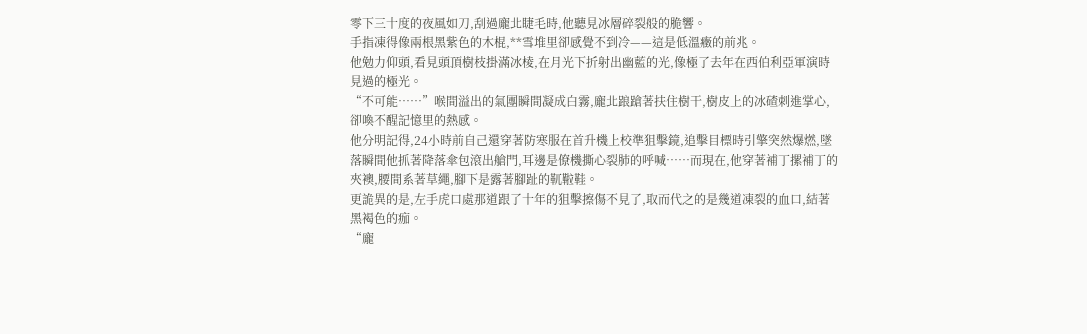零下三十度的夜風如刀,刮過龐北睫毛時,他聽見冰層碎裂般的脆響。
手指凍得像兩根黑紫色的木棍,**雪堆里卻感覺不到冷——這是低溫癥的前兆。
他勉力仰頭,看見頭頂樹枝掛滿冰棱,在月光下折射出幽藍的光,像極了去年在西伯利亞軍演時見過的極光。
“不可能……”喉間溢出的氣團瞬間凝成白霧,龐北踉蹌著扶住樹干,樹皮上的冰碴刺進掌心,卻喚不醒記憶里的熱感。
他分明記得,24小時前自己還穿著防寒服在首升機上校準狙擊鏡,追擊目標時引擎突然爆燃,墜落瞬間他抓著降落傘包滾出艙門,耳邊是僚機撕心裂肺的呼喊……而現在,他穿著補丁摞補丁的夾襖,腰間系著草繩,腳下是露著腳趾的靰鞡鞋。
更詭異的是,左手虎口處那道跟了十年的狙擊擦傷不見了,取而代之的是幾道凍裂的血口,結著黑褐色的痂。
“龐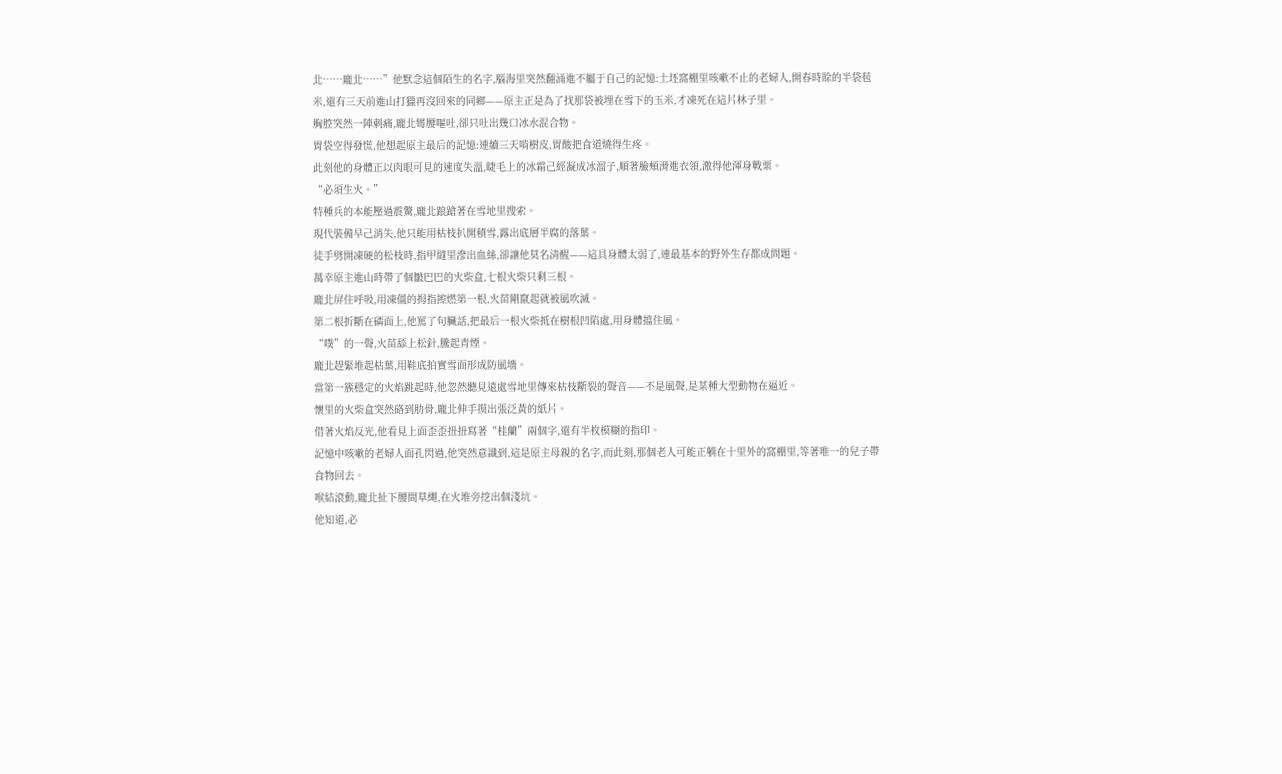北……龐北……”他默念這個陌生的名字,腦海里突然翻涌進不屬于自己的記憶:土坯窩棚里咳嗽不止的老婦人,開春時賒的半袋苞米,還有三天前進山打獵再沒回來的同鄉——原主正是為了找那袋被埋在雪下的玉米,才凍死在這片林子里。
胸腔突然一陣刺痛,龐北彎腰嘔吐,卻只吐出幾口冰水混合物。
胃袋空得發慌,他想起原主最后的記憶:連續三天啃樹皮,胃酸把食道燒得生疼。
此刻他的身體正以肉眼可見的速度失溫,睫毛上的冰霜己經凝成冰溜子,順著臉頰滑進衣領,激得他渾身戰栗。
“必須生火。”
特種兵的本能壓過震驚,龐北踉蹌著在雪地里搜索。
現代裝備早己消失,他只能用枯枝扒開積雪,露出底層半腐的落葉。
徒手劈開凍硬的松枝時,指甲縫里滲出血絲,卻讓他莫名清醒——這具身體太弱了,連最基本的野外生存都成問題。
萬幸原主進山時帶了個皺巴巴的火柴盒,七根火柴只剩三根。
龐北屏住呼吸,用凍僵的拇指擦燃第一根,火苗剛竄起就被風吹滅。
第二根折斷在磷面上,他罵了句臟話,把最后一根火柴抵在樹根凹陷處,用身體擋住風。
“噗”的一聲,火苗舔上松針,騰起青煙。
龐北趕緊堆起枯葉,用鞋底拍實雪面形成防風墻。
當第一簇穩定的火焰跳起時,他忽然聽見遠處雪地里傳來枯枝斷裂的聲音——不是風聲,是某種大型動物在逼近。
懷里的火柴盒突然硌到肋骨,龐北伸手摸出張泛黃的紙片。
借著火焰反光,他看見上面歪歪扭扭寫著“桂蘭”兩個字,還有半枚模糊的指印。
記憶中咳嗽的老婦人面孔閃過,他突然意識到,這是原主母親的名字,而此刻,那個老人可能正躺在十里外的窩棚里,等著唯一的兒子帶食物回去。
喉結滾動,龐北扯下腰間草繩,在火堆旁挖出個淺坑。
他知道,必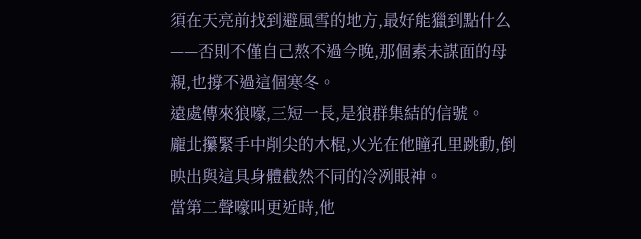須在天亮前找到避風雪的地方,最好能獵到點什么——否則不僅自己熬不過今晚,那個素未謀面的母親,也撐不過這個寒冬。
遠處傳來狼嚎,三短一長,是狼群集結的信號。
龐北攥緊手中削尖的木棍,火光在他瞳孔里跳動,倒映出與這具身體截然不同的冷冽眼神。
當第二聲嚎叫更近時,他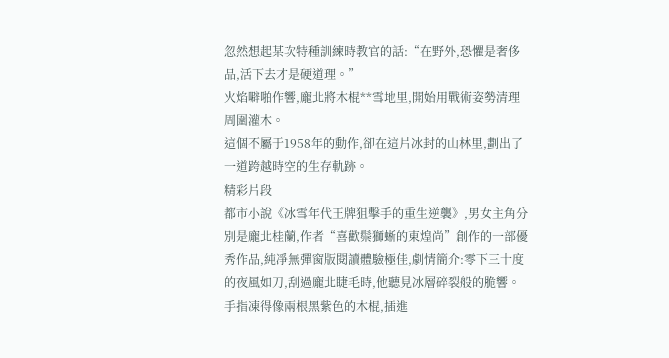忽然想起某次特種訓練時教官的話:“在野外,恐懼是奢侈品,活下去才是硬道理。”
火焰噼啪作響,龐北將木棍**雪地里,開始用戰術姿勢清理周圍灌木。
這個不屬于1958年的動作,卻在這片冰封的山林里,劃出了一道跨越時空的生存軌跡。
精彩片段
都市小說《冰雪年代王牌狙擊手的重生逆襲》,男女主角分別是龐北桂蘭,作者“喜歡鬃獅蜥的東煌尚”創作的一部優秀作品,純凈無彈窗版閱讀體驗極佳,劇情簡介:零下三十度的夜風如刀,刮過龐北睫毛時,他聽見冰層碎裂般的脆響。手指凍得像兩根黑紫色的木棍,插進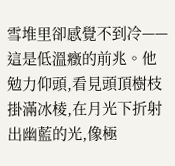雪堆里卻感覺不到冷——這是低溫癥的前兆。他勉力仰頭,看見頭頂樹枝掛滿冰棱,在月光下折射出幽藍的光,像極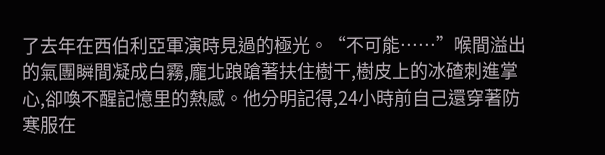了去年在西伯利亞軍演時見過的極光。“不可能……”喉間溢出的氣團瞬間凝成白霧,龐北踉蹌著扶住樹干,樹皮上的冰碴刺進掌心,卻喚不醒記憶里的熱感。他分明記得,24小時前自己還穿著防寒服在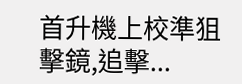首升機上校準狙擊鏡,追擊...